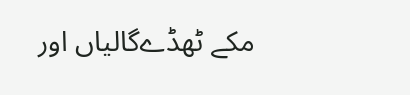مکے ٹھڈےگالیاں اور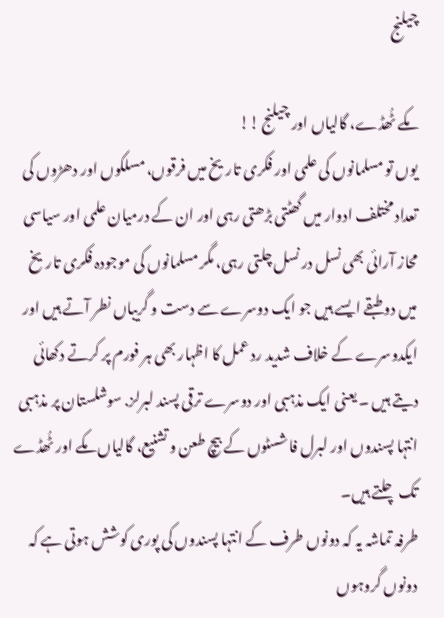چیلنج

مکے ٹُھڈے، گالیاں اور چیلنج !!
یوں تو مسلمانوں کی علمی اور فکری تاریخ میں فرقوں، مسلکوں اور دھڑوں کی تعداد مختلف ادوار میں گھٹتی بڑھتی رہی اور ان کے درمیان علمی اور سیاسی محاز آرائی بھی نسل در نسل چلتی رہی، مگر مسلمانوں کی موجودہ فکری تاریخ میں دو طبقے ایسے ہیں جو ایک دوسرے سے دست و گریباں نطر آتے ہیں اور ایکدوسرے کے خلاف شدید رد عمل کا اظہار بھی ہر فورم پر کرتے دکھائی دیتے ہیں ۔ یعنی ایک مذہبی اور دوسرے ترقی پسند لبرلز. سوشلستان پر مذہبی انتہا پسندوں اور لبرل فاشسٹوں کے بیچ طعن و تشنیع، گالیاں مکے اور ٹُھڈے تک چلتے ہیں۔
طرفہ تماشہ یہ کہ دونوں طرف کے انتہا پسندوں کی پوری کوشش ہوتی ہے کہ دونوں گروہوں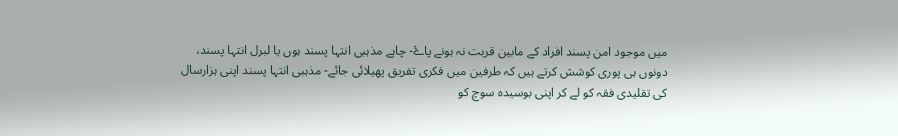میں موجود امن پسند افراد کے مابین قربت نہ ہونے پاۓ- چاہے مذہبی انتہا پسند ہوں یا لبرل انتہا پسند، دونوں ہی پوری کوشش کرتے ہیں کہ طرفین میں فکری تفریق پھیلائی جائے- مذہبی انتہا پسند اپنی ہزارسال کی تقلیدی فقہ کو لے کر اپنی بوسیدہ سوچ کو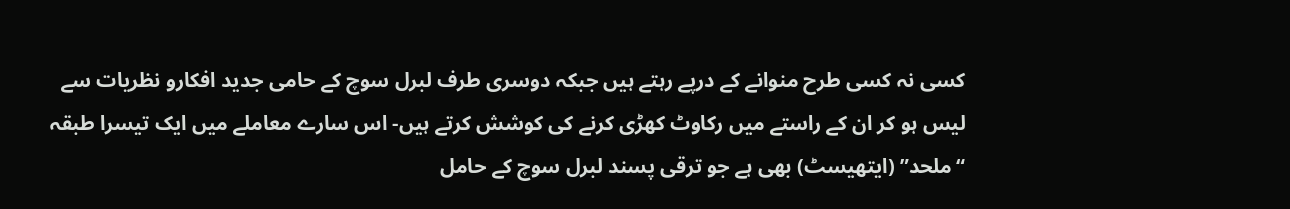کسی نہ کسی طرح منوانے کے درپے رہتے ہیں جبکہ دوسری طرف لبرل سوچ کے حامی جدید افکارو نظریات سے لیس ہو کر ان کے راستے میں رکاوٹ کھڑی کرنے کی کوشش کرتے ہیں- اس سارے معاملے میں ایک تیسرا طبقہ “ملحد” (ایتھیسٹ) بھی ہے جو ترقی پسند لبرل سوچ کے حامل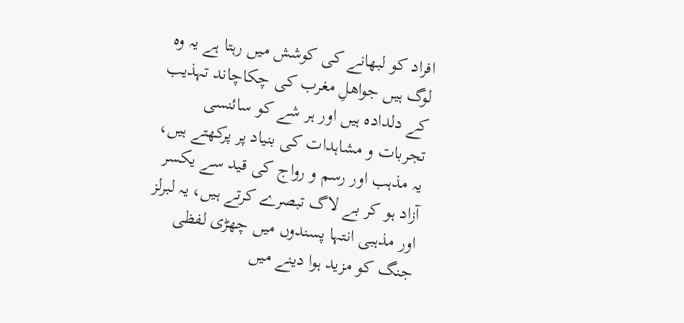افراد کو لبھانے کی کوشش میں رہتا ہے یہ وہ لوگ ہیں جواھلِ مغرب کی چکاچاند تہذیب کے دلدادہ ہیں اور ہر شے کو سائنسی تجربات و مشاہدات کی بنیاد پر پرکھتے ہیں، یہ مذہب اور رسم و رواج کی قید سے یکسر آزاد ہو کر بے لاگ تبصرے کرتے ہیں، یہ لبرلز اور مذہبی انتہا پسندوں میں چھڑی لفظی جنگ کو مزید ہوا دینے میں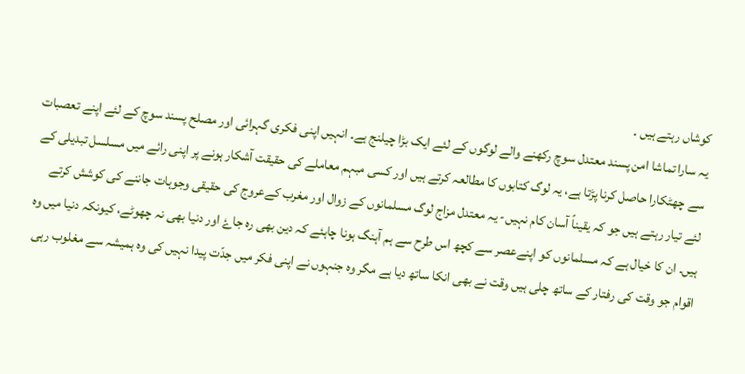کوشاں رہتے ہیں ۔
یہ سارا تماشا امن پسند معتدل سوچ رکھنے والے لوگوں کے لئے ایک بڑا چیلنج ہے۔ انہیں اپنی فکری گہرائی اور مصلح پسند سوچ کے لئے اپنے تعصبات سے چھٹکارا حاصل کرنا پڑتا ہے، یہ لوگ کتابوں کا مطالعہ کرتے ہیں اور کسی مبہم معاملے کی حقیقت آشکار ہونے پر اپنی رائے میں مسلسل تبدیلی کے لئے تیار رہتے ہیں جو کہ یقیناً آسان کام نہیں- یہ معتدل مزاج لوگ مسلمانوں کے زوال اور مغرب کےعروج کی حقیقی وجوہات جاننے کی کوشش کرتے ہیں۔ ان کا خیال ہے کہ مسلمانوں کو اپنےعصر سے کچھ اس طرح سے ہم آہنگ ہونا چاہئے کہ دین بھی رہ جاۓ اور دنیا بھی نہ چھوٹے، کیونکہ دنیا میں وہ اقوام جو وقت کی رفتار کے ساتھ چلی ہیں وقت نے بھی انکا ساتھ دیا ہے مگر وہ جنہوں نے اپنی فکر میں جدّت پیدا نہیں کی وہ ہمیشہ سے مغلوب رہی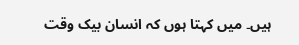ہیں۔ میں کہتا ہوں کہ انسان بیک وقت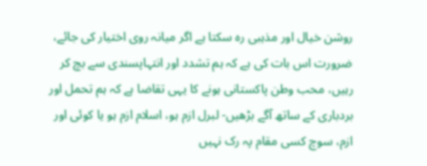روشن خیال اور مذہبی رہ سکتا ہے اگر میانہ روی اختیار کی جائے،
ضرورت اس بات کی ہے کہ ہم تشدد اور انتہاپسندی سے بچ کر رہیں، محب وطن پاکستانی ہونے کا یہی تقاضا ہے کہ ہم تحمل اور بردباری کے ساتھ آگے بڑھیں- لبرل ازم ہو، اسلام ازم ہو یا کوئی اور ازم، سوچ کسی مقام پہ رک نہیں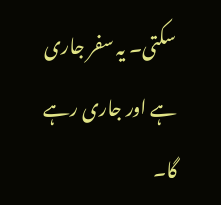سکتی۔ یہ سفر جاری ہے اور جاری رہے گا۔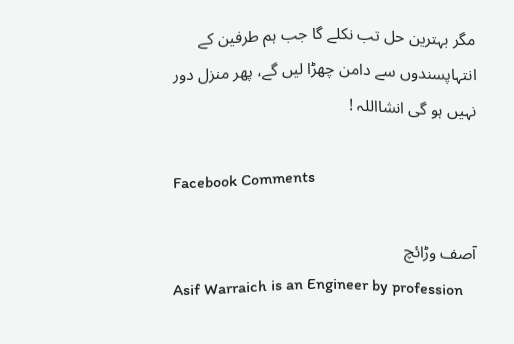مگر بہترین حل تب نکلے گا جب ہم طرفین کے انتہاپسندوں سے دامن چھڑا لیں گے، پھر منزل دور نہیں ہو گی انشااللہ !

Facebook Comments

آصف وڑائچ
Asif Warraich is an Engineer by profession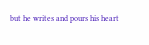but he writes and pours his heart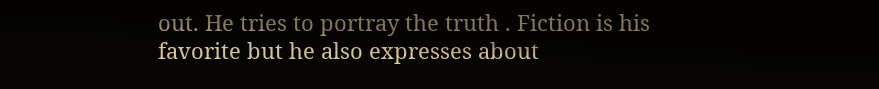out. He tries to portray the truth . Fiction is his favorite but he also expresses about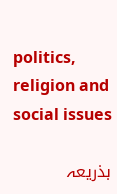politics, religion and social issues

بذریعہ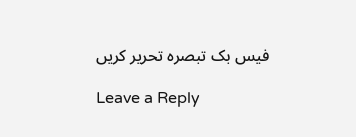فیس بک تبصرہ تحریر کریں

Leave a Reply